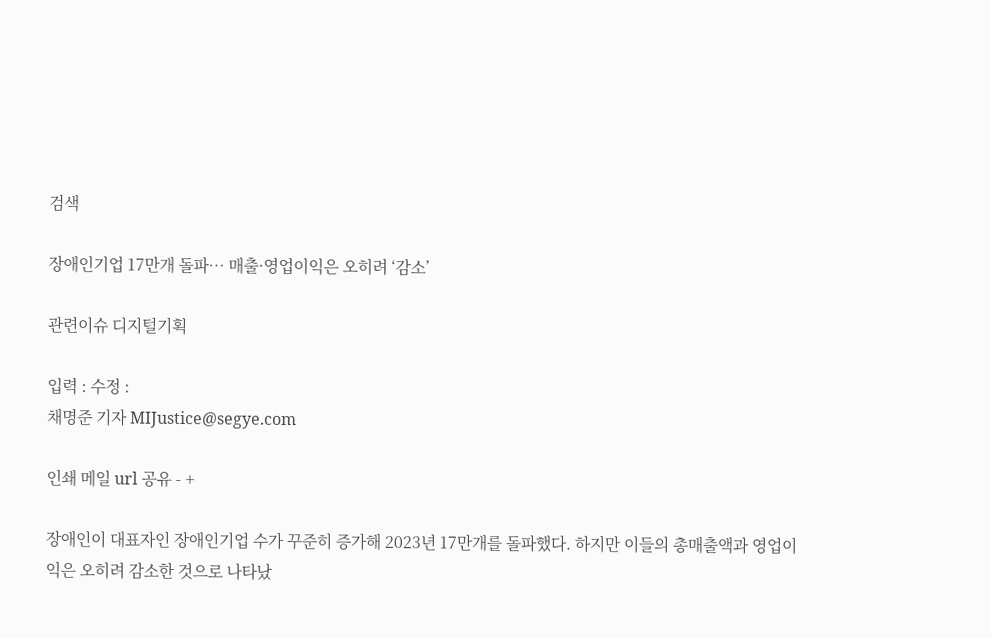검색

장애인기업 17만개 돌파… 매출·영업이익은 오히려 ‘감소’

관련이슈 디지털기획

입력 : 수정 :
채명준 기자 MIJustice@segye.com

인쇄 메일 url 공유 - +

장애인이 대표자인 장애인기업 수가 꾸준히 증가해 2023년 17만개를 돌파했다. 하지만 이들의 총매출액과 영업이익은 오히려 감소한 것으로 나타났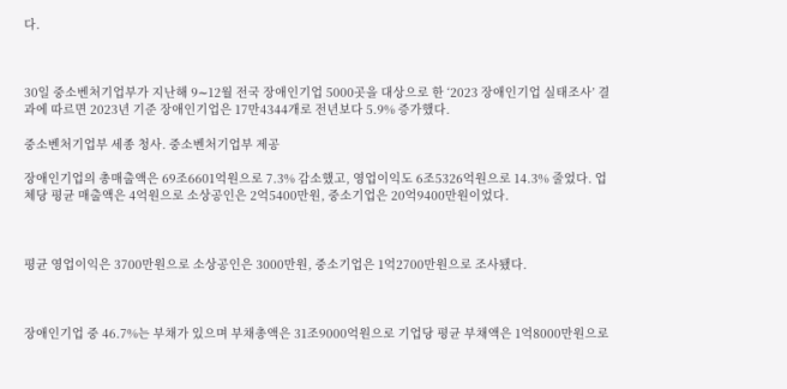다.



30일 중소벤처기업부가 지난해 9∼12월 전국 장애인기업 5000곳을 대상으로 한 ‘2023 장애인기업 실태조사’ 결과에 따르면 2023년 기준 장애인기업은 17만4344개로 전년보다 5.9% 증가했다.

중소벤처기업부 세종 청사. 중소벤처기업부 제공

장애인기업의 총매출액은 69조6601억원으로 7.3% 감소했고, 영업이익도 6조5326억원으로 14.3% 줄었다. 업체당 평균 매출액은 4억원으로 소상공인은 2억5400만원, 중소기업은 20억9400만원이었다.



평균 영업이익은 3700만원으로 소상공인은 3000만원, 중소기업은 1억2700만원으로 조사됐다.



장애인기업 중 46.7%는 부채가 있으며 부채총액은 31조9000억원으로 기업당 평균 부채액은 1억8000만원으로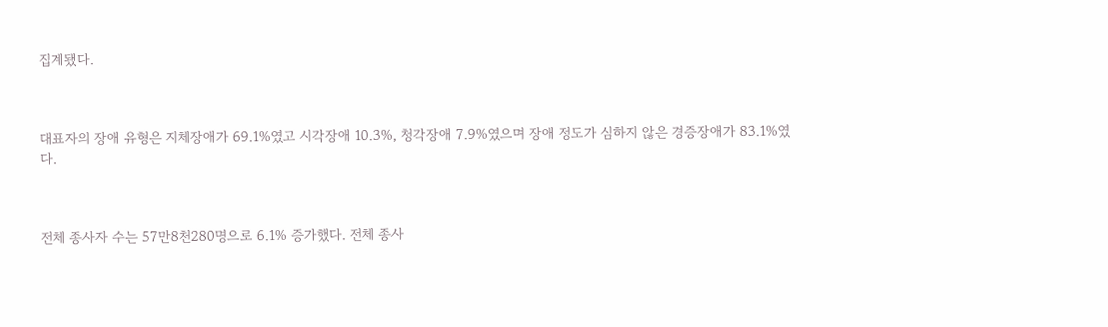집계됐다.



대표자의 장애 유형은 지체장애가 69.1%였고 시각장애 10.3%, 청각장애 7.9%였으며 장애 정도가 심하지 않은 경증장애가 83.1%였다.



전체 종사자 수는 57만8천280명으로 6.1% 증가했다. 전체 종사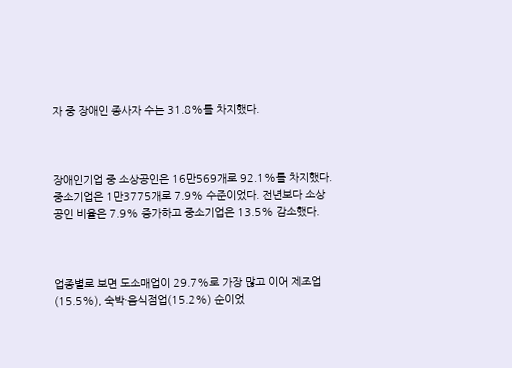자 중 장애인 종사자 수는 31.8%를 차지했다.



장애인기업 중 소상공인은 16만569개로 92.1%를 차지했다. 중소기업은 1만3775개로 7.9% 수준이었다. 전년보다 소상공인 비율은 7.9% 증가하고 중소기업은 13.5% 감소했다.



업종별로 보면 도소매업이 29.7%로 가장 많고 이어 제조업(15.5%), 숙박·음식점업(15.2%) 순이었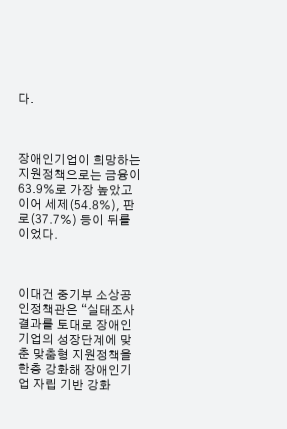다.



장애인기업이 희망하는 지원정책으로는 금융이 63.9%로 가장 높았고 이어 세제(54.8%), 판로(37.7%) 등이 뒤를 이었다.



이대건 중기부 소상공인정책관은 “실태조사 결과를 토대로 장애인기업의 성장단계에 맞춘 맞춤형 지원정책을 한층 강화해 장애인기업 자립 기반 강화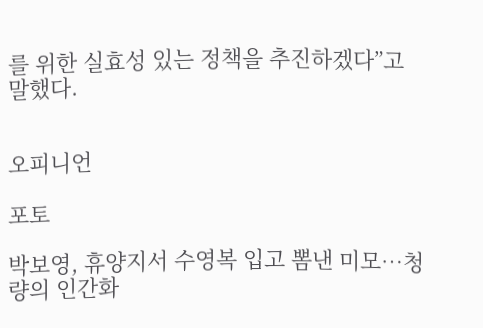를 위한 실효성 있는 정책을 추진하겠다”고 말했다.


오피니언

포토

박보영, 휴양지서 수영복 입고 뽐낸 미모…청량의 인간화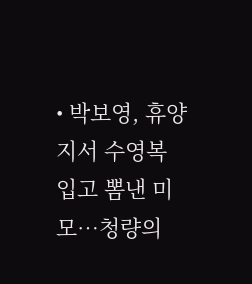• 박보영, 휴양지서 수영복 입고 뽐낸 미모…청량의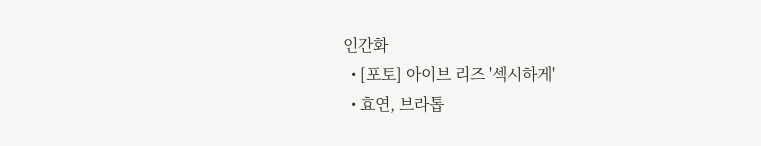인간화
  • [포토] 아이브 리즈 '섹시하게'
  • 효연, 브라톱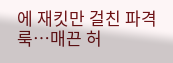에 재킷만 걸친 파격룩…매끈 허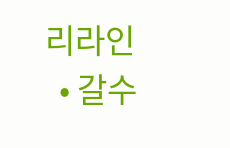리라인
  • 갈수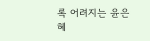록 어려지는 윤은혜